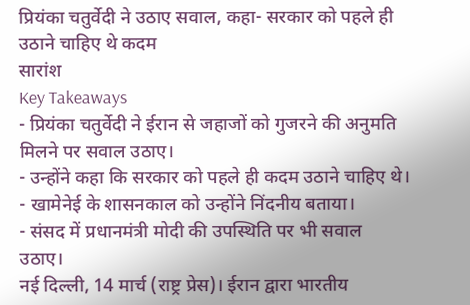प्रियंका चतुर्वेदी ने उठाए सवाल, कहा- सरकार को पहले ही उठाने चाहिए थे कदम
सारांश
Key Takeaways
- प्रियंका चतुर्वेदी ने ईरान से जहाजों को गुजरने की अनुमति मिलने पर सवाल उठाए।
- उन्होंने कहा कि सरकार को पहले ही कदम उठाने चाहिए थे।
- खामेनेई के शासनकाल को उन्होंने निंदनीय बताया।
- संसद में प्रधानमंत्री मोदी की उपस्थिति पर भी सवाल उठाए।
नई दिल्ली, 14 मार्च (राष्ट्र प्रेस)। ईरान द्वारा भारतीय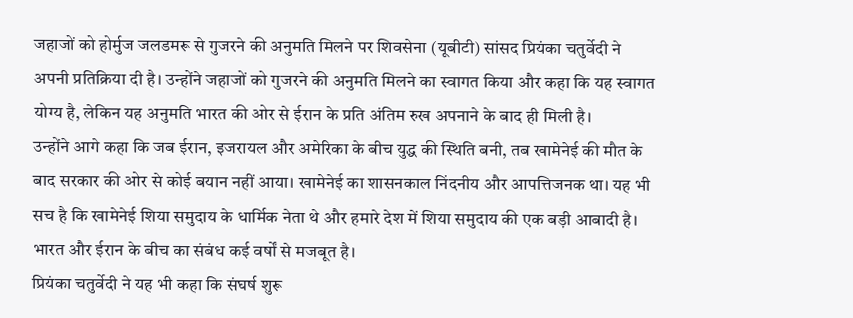जहाजों को होर्मुज जलडमरू से गुजरने की अनुमति मिलने पर शिवसेना (यूबीटी) सांसद प्रियंका चतुर्वेदी ने अपनी प्रतिक्रिया दी है। उन्होंने जहाजों को गुजरने की अनुमति मिलने का स्वागत किया और कहा कि यह स्वागत योग्य है, लेकिन यह अनुमति भारत की ओर से ईरान के प्रति अंतिम रुख अपनाने के बाद ही मिली है।
उन्होंने आगे कहा कि जब ईरान, इजरायल और अमेरिका के बीच युद्ध की स्थिति बनी, तब खामेनेई की मौत के बाद सरकार की ओर से कोई बयान नहीं आया। खामेनेई का शासनकाल निंदनीय और आपत्तिजनक था। यह भी सच है कि खामेनेई शिया समुदाय के धार्मिक नेता थे और हमारे देश में शिया समुदाय की एक बड़ी आबादी है। भारत और ईरान के बीच का संबंध कई वर्षों से मजबूत है।
प्रियंका चतुर्वेदी ने यह भी कहा कि संघर्ष शुरू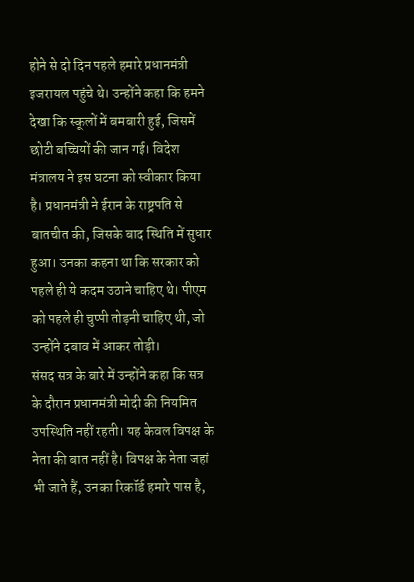होने से दो दिन पहले हमारे प्रधानमंत्री इजरायल पहुंचे थे। उन्होंने कहा कि हमने देखा कि स्कूलों में बमबारी हुई, जिसमें छोटी बच्चियों की जान गई। विदेश मंत्रालय ने इस घटना को स्वीकार किया है। प्रधानमंत्री ने ईरान के राष्ट्रपति से बातचीत की, जिसके बाद स्थिति में सुधार हुआ। उनका कहना था कि सरकार को पहले ही ये कदम उठाने चाहिए थे। पीएम को पहले ही चुप्पी तोड़नी चाहिए थी, जो उन्होंने दबाव में आकर तोड़ी।
संसद सत्र के बारे में उन्होंने कहा कि सत्र के दौरान प्रधानमंत्री मोदी की नियमित उपस्थिति नहीं रहती। यह केवल विपक्ष के नेता की बात नहीं है। विपक्ष के नेता जहां भी जाते हैं, उनका रिकॉर्ड हमारे पास है,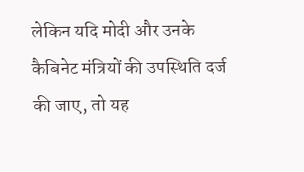लेकिन यदि मोदी और उनके कैबिनेट मंत्रियों की उपस्थिति दर्ज की जाए, तो यह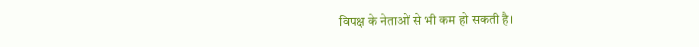विपक्ष के नेताओं से भी कम हो सकती है।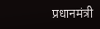प्रधानमंत्री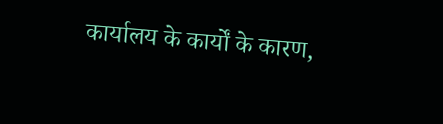कार्यालय के कार्यों के कारण,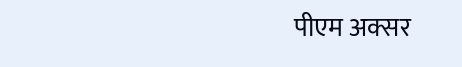पीएम अक्सर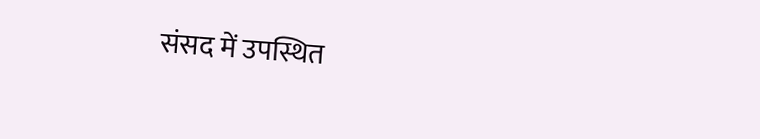संसद में उपस्थित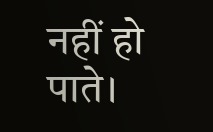नहीं हो पाते।